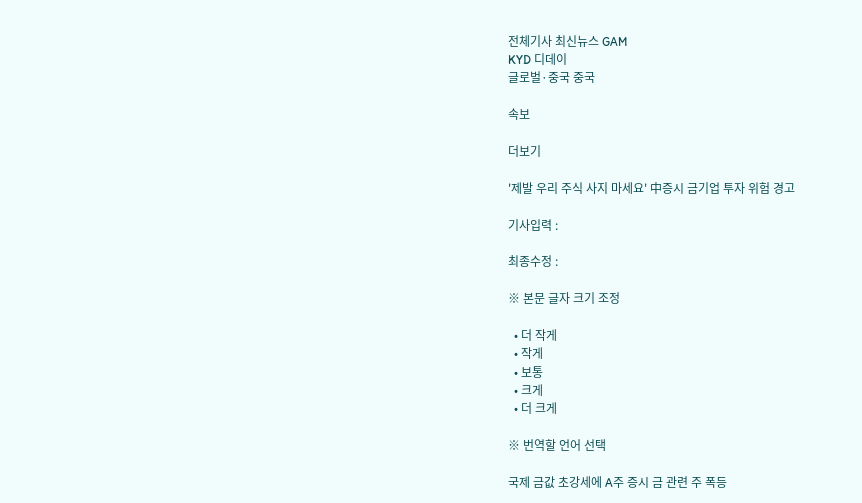전체기사 최신뉴스 GAM
KYD 디데이
글로벌·중국 중국

속보

더보기

'제발 우리 주식 사지 마세요' 中증시 금기업 투자 위험 경고

기사입력 :

최종수정 :

※ 본문 글자 크기 조정

  • 더 작게
  • 작게
  • 보통
  • 크게
  • 더 크게

※ 번역할 언어 선택

국제 금값 초강세에 A주 증시 금 관련 주 폭등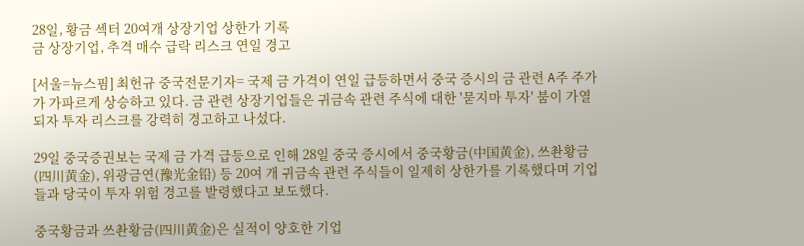28일, 황금 섹터 20여개 상장기업 상한가 기록
금 상장기업, 추격 매수 급락 리스크 연일 경고

[서울=뉴스핌] 최헌규 중국전문기자= 국제 금 가격이 연일 급등하면서 중국 증시의 금 관련 A주 주가가 가파르게 상승하고 있다. 금 관련 상장기업들은 귀금속 관련 주식에 대한 '묻지마 투자' 붐이 가열되자 투자 리스크를 강력히 경고하고 나섰다.

29일 중국증권보는 국제 금 가격 급등으로 인해 28일 중국 증시에서 중국황금(中国黄金), 쓰촨황금(四川黄金), 위광금연(豫光金铅) 등 20여 개 귀금속 관련 주식들이 일제히 상한가를 기록했다며 기업들과 당국이 투자 위험 경고를 발령했다고 보도했다.

중국황금과 쓰촨황금(四川黄金)은 실적이 양호한 기업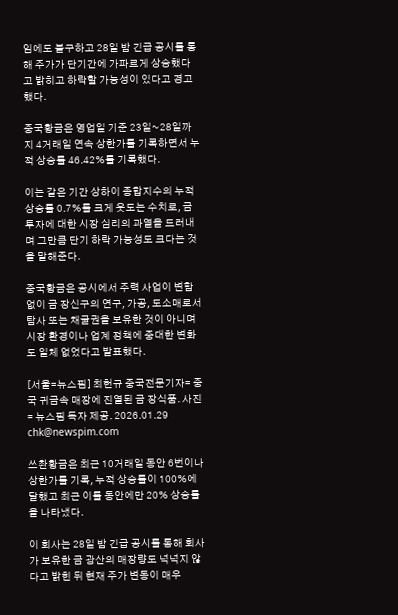임에도 불구하고 28일 밤 긴급 공시를 통해 주가가 단기간에 가파르게 상승했다고 밝히고 하락할 가능성이 있다고 경고했다.

중국황금은 영업일 기준 23일~28일까지 4거래일 연속 상한가를 기록하면서 누적 상승률 46.42%를 기록했다.

이는 같은 기간 상하이 종합지수의 누적 상승률 0.7%를 크게 웃도는 수치로, 금 투자에 대한 시장 심리의 과열을 드러내며 그만큼 단기 하락 가능성도 크다는 것을 말해준다.

중국황금은 공시에서 주력 사업이 변함없이 금 장신구의 연구, 가공, 도소매로서 탐사 또는 채굴권을 보유한 것이 아니며 시장 환경이나 업계 정책에 중대한 변화도 일체 없었다고 발표했다.

[서울=뉴스핌] 최헌규 중국전문기자= 중국 귀금속 매장에 진열된 금 장식품. 사진= 뉴스핌 독자 제공. 2026.01.29 chk@newspim.com

쓰촨황금은 최근 10거래일 동안 6번이나 상한가를 기록, 누적 상승률이 100%에 달했고 최근 이틀 동안에만 20% 상승률을 나타냈다.

이 회사는 28일 밤 긴급 공시를 통해 회사가 보유한 금 광산의 매장량도 넉넉지 않다고 밝힌 뒤 현재 주가 변동이 매우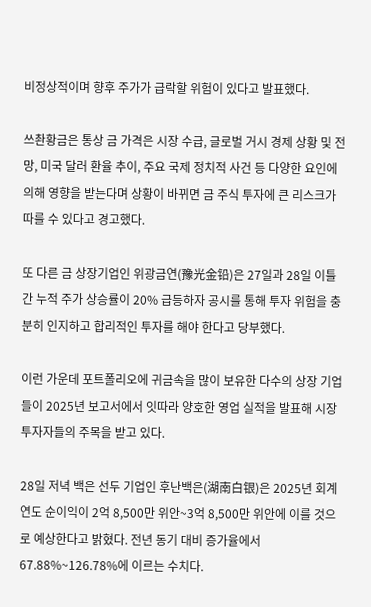비정상적이며 향후 주가가 급락할 위험이 있다고 발표했다.

쓰촨황금은 통상 금 가격은 시장 수급, 글로벌 거시 경제 상황 및 전망, 미국 달러 환율 추이, 주요 국제 정치적 사건 등 다양한 요인에 의해 영향을 받는다며 상황이 바뀌면 금 주식 투자에 큰 리스크가 따를 수 있다고 경고했다.

또 다른 금 상장기업인 위광금연(豫光金铅)은 27일과 28일 이틀간 누적 주가 상승률이 20% 급등하자 공시를 통해 투자 위험을 충분히 인지하고 합리적인 투자를 해야 한다고 당부했다.

이런 가운데 포트폴리오에 귀금속을 많이 보유한 다수의 상장 기업들이 2025년 보고서에서 잇따라 양호한 영업 실적을 발표해 시장 투자자들의 주목을 받고 있다.

28일 저녁 백은 선두 기업인 후난백은(湖南白银)은 2025년 회계연도 순이익이 2억 8,500만 위안~3억 8,500만 위안에 이를 것으로 예상한다고 밝혔다. 전년 동기 대비 증가율에서 67.88%~126.78%에 이르는 수치다.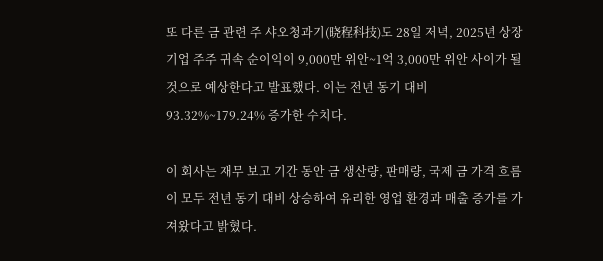또 다른 금 관련 주 샤오청과기(晓程科技)도 28일 저녁, 2025년 상장기업 주주 귀속 순이익이 9,000만 위안~1억 3,000만 위안 사이가 될 것으로 예상한다고 발표했다. 이는 전년 동기 대비 93.32%~179.24% 증가한 수치다.

이 회사는 재무 보고 기간 동안 금 생산량, 판매량, 국제 금 가격 흐름이 모두 전년 동기 대비 상승하여 유리한 영업 환경과 매출 증가를 가져왔다고 밝혔다.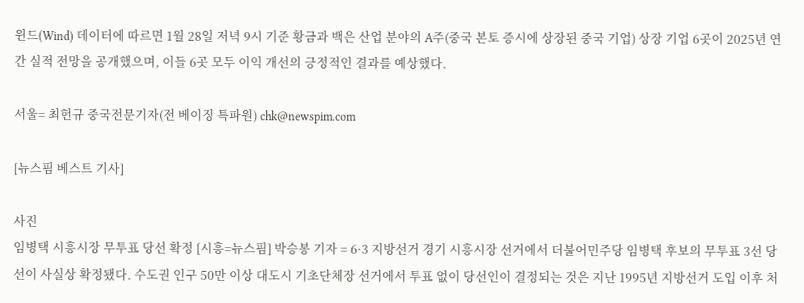윈드(Wind) 데이터에 따르면 1월 28일 저녁 9시 기준 황금과 백은 산업 분야의 A주(중국 본토 증시에 상장된 중국 기업) 상장 기업 6곳이 2025년 연간 실적 전망을 공개했으며, 이들 6곳 모두 이익 개선의 긍정적인 결과를 예상했다.

서울= 최헌규 중국전문기자(전 베이징 특파원) chk@newspim.com

[뉴스핌 베스트 기사]

사진
임병택 시흥시장 무투표 당선 확정 [시흥=뉴스핌] 박승봉 기자 = 6·3 지방선거 경기 시흥시장 선거에서 더불어민주당 임병택 후보의 무투표 3선 당선이 사실상 확정됐다. 수도권 인구 50만 이상 대도시 기초단체장 선거에서 투표 없이 당선인이 결정되는 것은 지난 1995년 지방선거 도입 이후 처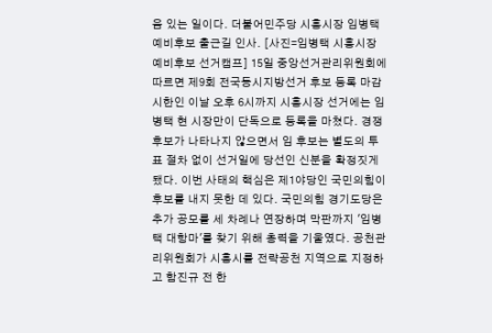음 있는 일이다. 더불어민주당 시흥시장 임병택 예비후보 출근길 인사. [사진=임병택 시흥시장 예비후보 선거캠프] 15일 중앙선거관리위원회에 따르면 제9회 전국동시지방선거 후보 등록 마감 시한인 이날 오후 6시까지 시흥시장 선거에는 임병택 현 시장만이 단독으로 등록을 마쳤다. 경쟁 후보가 나타나지 않으면서 임 후보는 별도의 투표 절차 없이 선거일에 당선인 신분을 확정짓게 됐다. 이번 사태의 핵심은 제1야당인 국민의힘이 후보를 내지 못한 데 있다. 국민의힘 경기도당은 추가 공모를 세 차례나 연장하며 막판까지 '임병택 대항마'를 찾기 위해 총력을 기울였다. 공천관리위원회가 시흥시를 전략공천 지역으로 지정하고 함진규 전 한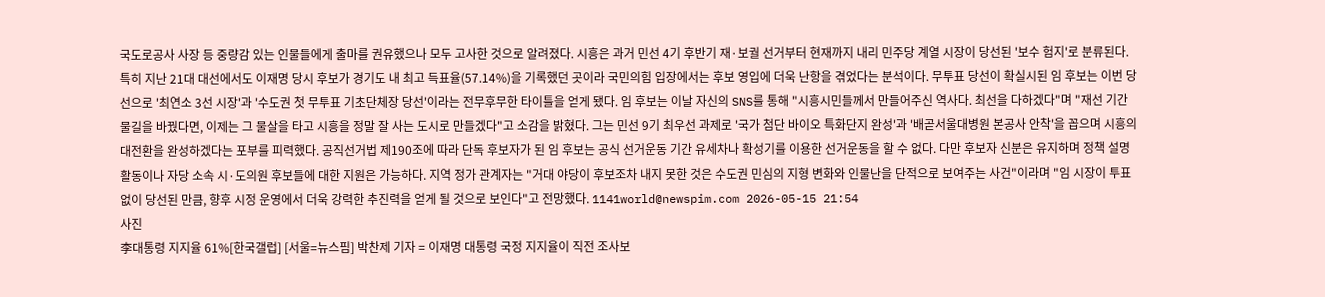국도로공사 사장 등 중량감 있는 인물들에게 출마를 권유했으나 모두 고사한 것으로 알려졌다. 시흥은 과거 민선 4기 후반기 재·보궐 선거부터 현재까지 내리 민주당 계열 시장이 당선된 '보수 험지'로 분류된다. 특히 지난 21대 대선에서도 이재명 당시 후보가 경기도 내 최고 득표율(57.14%)을 기록했던 곳이라 국민의힘 입장에서는 후보 영입에 더욱 난항을 겪었다는 분석이다. 무투표 당선이 확실시된 임 후보는 이번 당선으로 '최연소 3선 시장'과 '수도권 첫 무투표 기초단체장 당선'이라는 전무후무한 타이틀을 얻게 됐다. 임 후보는 이날 자신의 SNS를 통해 "시흥시민들께서 만들어주신 역사다. 최선을 다하겠다"며 "재선 기간 물길을 바꿨다면, 이제는 그 물살을 타고 시흥을 정말 잘 사는 도시로 만들겠다"고 소감을 밝혔다. 그는 민선 9기 최우선 과제로 '국가 첨단 바이오 특화단지 완성'과 '배곧서울대병원 본공사 안착'을 꼽으며 시흥의 대전환을 완성하겠다는 포부를 피력했다. 공직선거법 제190조에 따라 단독 후보자가 된 임 후보는 공식 선거운동 기간 유세차나 확성기를 이용한 선거운동을 할 수 없다. 다만 후보자 신분은 유지하며 정책 설명 활동이나 자당 소속 시·도의원 후보들에 대한 지원은 가능하다. 지역 정가 관계자는 "거대 야당이 후보조차 내지 못한 것은 수도권 민심의 지형 변화와 인물난을 단적으로 보여주는 사건"이라며 "임 시장이 투표 없이 당선된 만큼, 향후 시정 운영에서 더욱 강력한 추진력을 얻게 될 것으로 보인다"고 전망했다. 1141world@newspim.com 2026-05-15 21:54
사진
李대통령 지지율 61%[한국갤럽] [서울=뉴스핌] 박찬제 기자 = 이재명 대통령 국정 지지율이 직전 조사보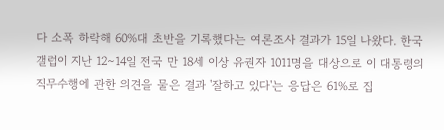다 소폭 하락해 60%대 초반을 기록했다는 여론조사 결과가 15일 나왔다. 한국갤럽이 지난 12∼14일 전국 만 18세 이상 유권자 1011명을 대상으로 이 대통령의 직무수행에 관한 의견을 물은 결과 '잘하고 있다'는 응답은 61%로 집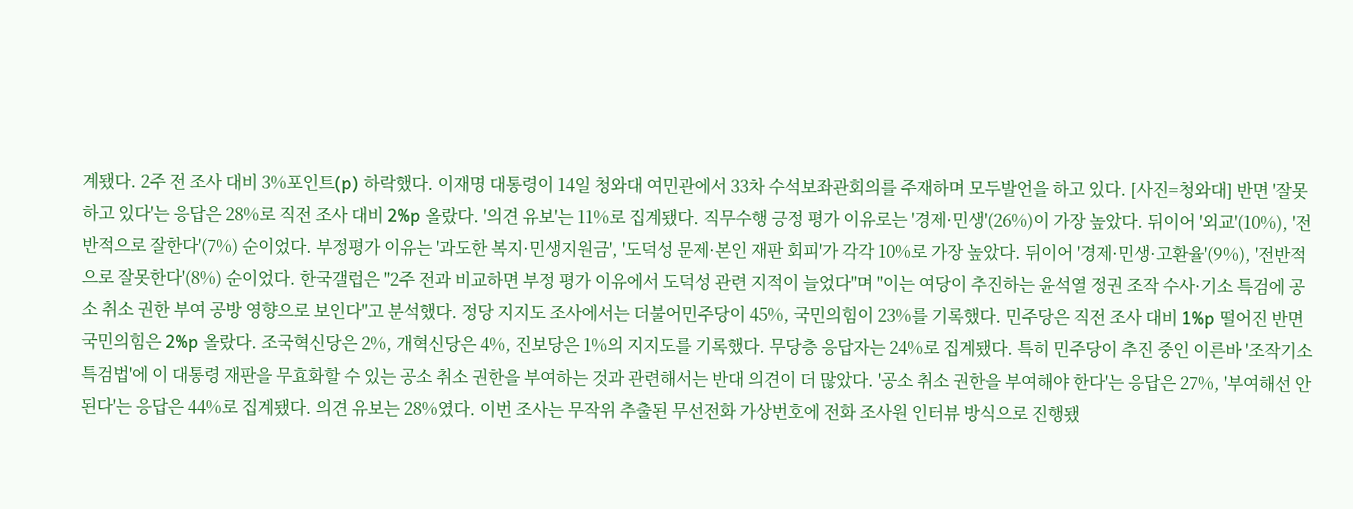계됐다. 2주 전 조사 대비 3%포인트(p) 하락했다. 이재명 대통령이 14일 청와대 여민관에서 33차 수석보좌관회의를 주재하며 모두발언을 하고 있다. [사진=청와대] 반면 '잘못하고 있다'는 응답은 28%로 직전 조사 대비 2%p 올랐다. '의견 유보'는 11%로 집계됐다. 직무수행 긍정 평가 이유로는 '경제·민생'(26%)이 가장 높았다. 뒤이어 '외교'(10%), '전반적으로 잘한다'(7%) 순이었다. 부정평가 이유는 '과도한 복지·민생지원금', '도덕성 문제·본인 재판 회피'가 각각 10%로 가장 높았다. 뒤이어 '경제·민생·고환율'(9%), '전반적으로 잘못한다'(8%) 순이었다. 한국갤럽은 "2주 전과 비교하면 부정 평가 이유에서 도덕성 관련 지적이 늘었다"며 "이는 여당이 추진하는 윤석열 정권 조작 수사·기소 특검에 공소 취소 권한 부여 공방 영향으로 보인다"고 분석했다. 정당 지지도 조사에서는 더불어민주당이 45%, 국민의힘이 23%를 기록했다. 민주당은 직전 조사 대비 1%p 떨어진 반면 국민의힘은 2%p 올랐다. 조국혁신당은 2%, 개혁신당은 4%, 진보당은 1%의 지지도를 기록했다. 무당층 응답자는 24%로 집계됐다. 특히 민주당이 추진 중인 이른바 '조작기소 특검법'에 이 대통령 재판을 무효화할 수 있는 공소 취소 권한을 부여하는 것과 관련해서는 반대 의견이 더 많았다. '공소 취소 권한을 부여해야 한다'는 응답은 27%, '부여해선 안 된다'는 응답은 44%로 집계됐다. 의견 유보는 28%였다. 이번 조사는 무작위 추출된 무선전화 가상번호에 전화 조사원 인터뷰 방식으로 진행됐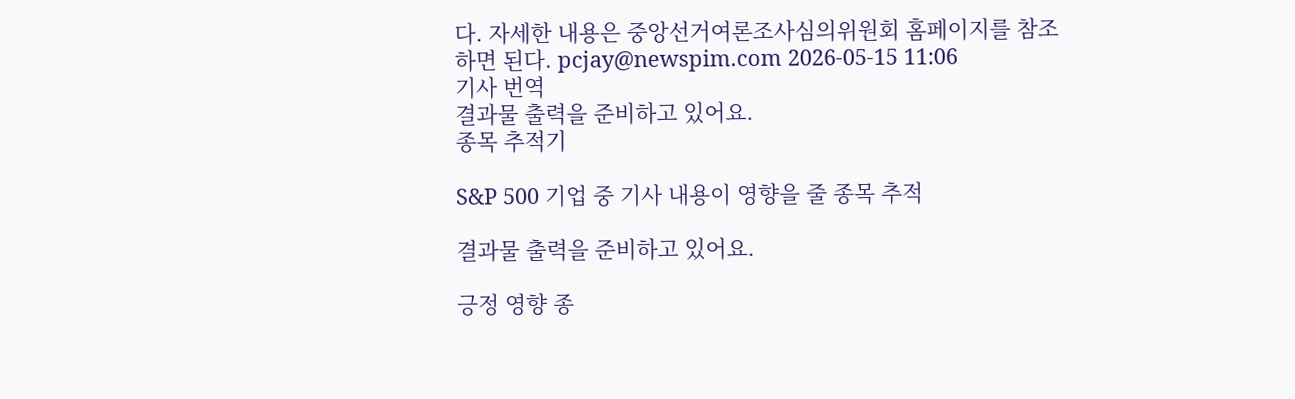다. 자세한 내용은 중앙선거여론조사심의위원회 홈페이지를 참조하면 된다. pcjay@newspim.com 2026-05-15 11:06
기사 번역
결과물 출력을 준비하고 있어요.
종목 추적기

S&P 500 기업 중 기사 내용이 영향을 줄 종목 추적

결과물 출력을 준비하고 있어요.

긍정 영향 종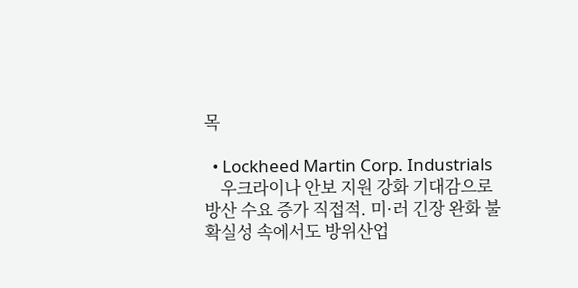목

  • Lockheed Martin Corp. Industrials
    우크라이나 안보 지원 강화 기대감으로 방산 수요 증가 직접적. 미·러 긴장 완화 불확실성 속에서도 방위산업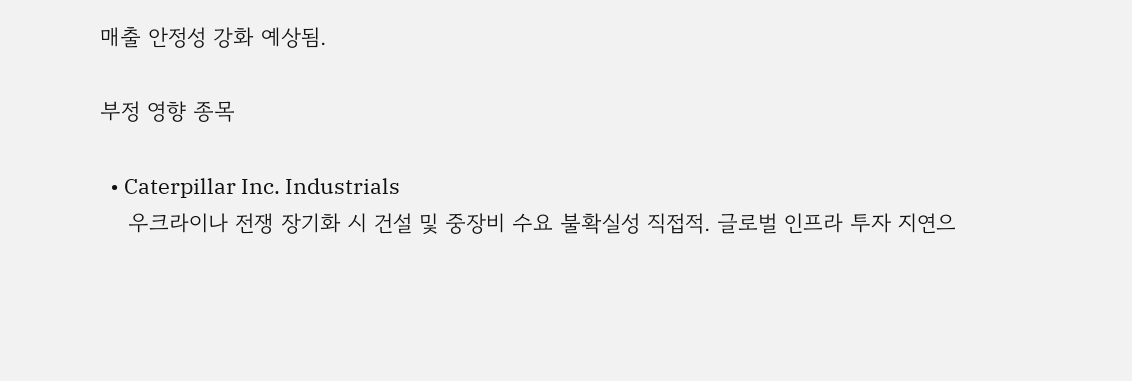매출 안정성 강화 예상됨.

부정 영향 종목

  • Caterpillar Inc. Industrials
    우크라이나 전쟁 장기화 시 건설 및 중장비 수요 불확실성 직접적. 글로벌 인프라 투자 지연으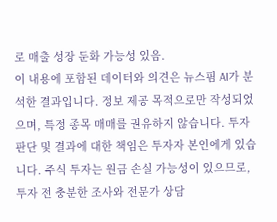로 매출 성장 둔화 가능성 있음.
이 내용에 포함된 데이터와 의견은 뉴스핌 AI가 분석한 결과입니다. 정보 제공 목적으로만 작성되었으며, 특정 종목 매매를 권유하지 않습니다. 투자 판단 및 결과에 대한 책임은 투자자 본인에게 있습니다. 주식 투자는 원금 손실 가능성이 있으므로, 투자 전 충분한 조사와 전문가 상담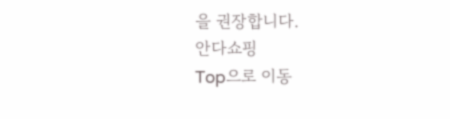을 권장합니다.
안다쇼핑
Top으로 이동